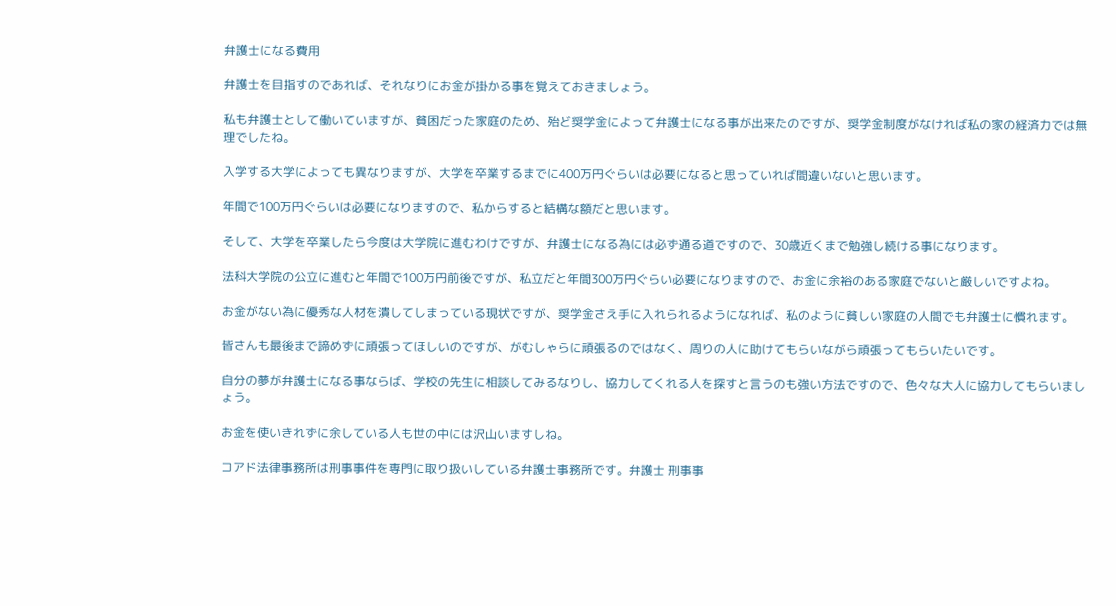弁護士になる費用

弁護士を目指すのであれば、それなりにお金が掛かる事を覚えておきましょう。

私も弁護士として働いていますが、貧困だった家庭のため、殆ど奨学金によって弁護士になる事が出来たのですが、奨学金制度がなければ私の家の経済力では無理でしたね。

入学する大学によっても異なりますが、大学を卒業するまでに400万円ぐらいは必要になると思っていれば間違いないと思います。

年間で100万円ぐらいは必要になりますので、私からすると結構な額だと思います。

そして、大学を卒業したら今度は大学院に進むわけですが、弁護士になる為には必ず通る道ですので、30歳近くまで勉強し続ける事になります。

法科大学院の公立に進むと年間で100万円前後ですが、私立だと年間300万円ぐらい必要になりますので、お金に余裕のある家庭でないと厳しいですよね。

お金がない為に優秀な人材を潰してしまっている現状ですが、奨学金さえ手に入れられるようになれば、私のように貧しい家庭の人間でも弁護士に慣れます。

皆さんも最後まで諦めずに頑張ってほしいのですが、がむしゃらに頑張るのではなく、周りの人に助けてもらいながら頑張ってもらいたいです。

自分の夢が弁護士になる事ならば、学校の先生に相談してみるなりし、協力してくれる人を探すと言うのも強い方法ですので、色々な大人に協力してもらいましょう。

お金を使いきれずに余している人も世の中には沢山いますしね。

コアド法律事務所は刑事事件を専門に取り扱いしている弁護士事務所です。弁護士 刑事事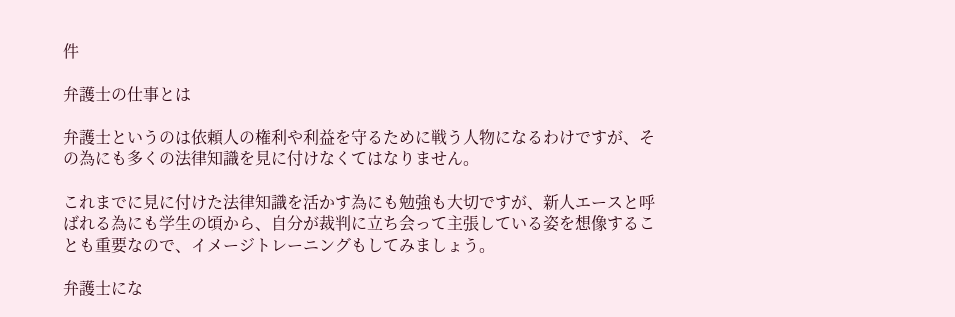件

弁護士の仕事とは

弁護士というのは依頼人の権利や利益を守るために戦う人物になるわけですが、その為にも多くの法律知識を見に付けなくてはなりません。

これまでに見に付けた法律知識を活かす為にも勉強も大切ですが、新人エースと呼ばれる為にも学生の頃から、自分が裁判に立ち会って主張している姿を想像することも重要なので、イメージトレーニングもしてみましょう。

弁護士にな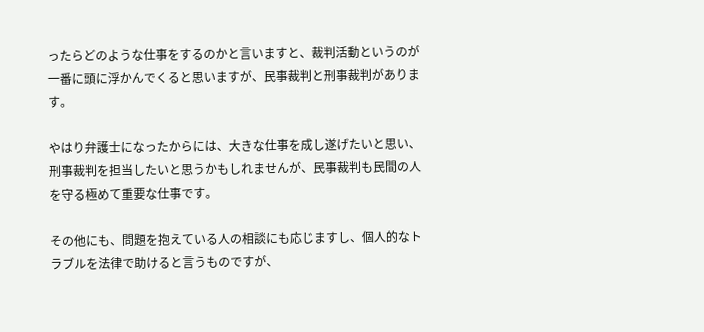ったらどのような仕事をするのかと言いますと、裁判活動というのが一番に頭に浮かんでくると思いますが、民事裁判と刑事裁判があります。

やはり弁護士になったからには、大きな仕事を成し遂げたいと思い、刑事裁判を担当したいと思うかもしれませんが、民事裁判も民間の人を守る極めて重要な仕事です。

その他にも、問題を抱えている人の相談にも応じますし、個人的なトラブルを法律で助けると言うものですが、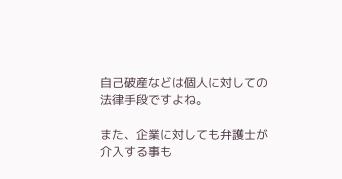自己破産などは個人に対しての法律手段ですよね。

また、企業に対しても弁護士が介入する事も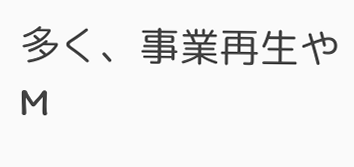多く、事業再生やM